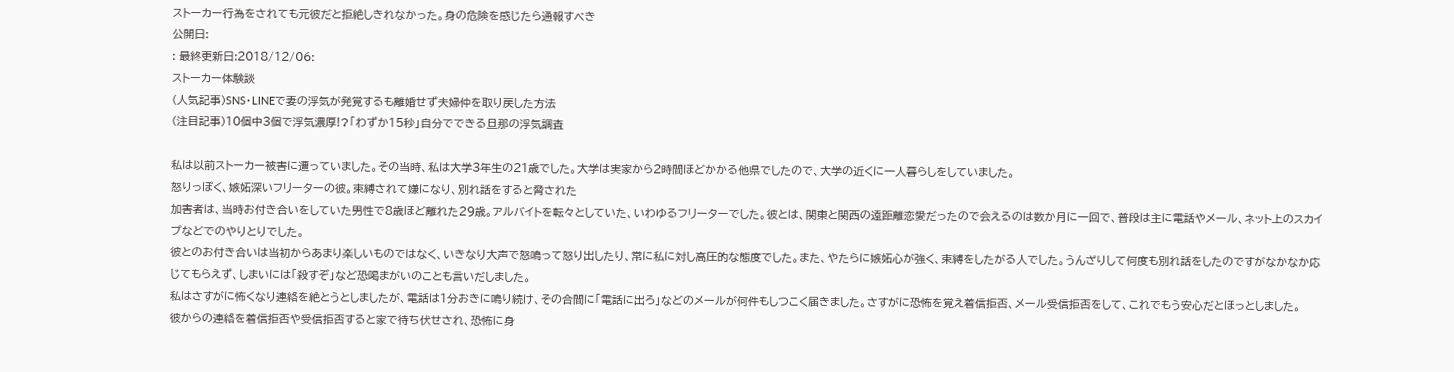ストーカー行為をされても元彼だと拒絶しきれなかった。身の危険を感じたら通報すべき
公開日:
: 最終更新日:2018/12/06:
ストーカー体験談
(人気記事)SNS・LINEで妻の浮気が発覚するも離婚せず夫婦仲を取り戻した方法
(注目記事)10個中3個で浮気濃厚!?「わずか15秒」自分でできる旦那の浮気調査

私は以前ストーカー被害に遭っていました。その当時、私は大学3年生の21歳でした。大学は実家から2時間ほどかかる他県でしたので、大学の近くに一人暮らしをしていました。
怒りっぽく、嫉妬深いフリーターの彼。束縛されて嫌になり、別れ話をすると脅された
加害者は、当時お付き合いをしていた男性で8歳ほど離れた29歳。アルバイトを転々としていた、いわゆるフリーターでした。彼とは、関東と関西の遠距離恋愛だったので会えるのは数か月に一回で、普段は主に電話やメール、ネット上のスカイプなどでのやりとりでした。
彼とのお付き合いは当初からあまり楽しいものではなく、いきなり大声で怒鳴って怒り出したり、常に私に対し高圧的な態度でした。また、やたらに嫉妬心が強く、束縛をしたがる人でした。うんざりして何度も別れ話をしたのですがなかなか応じてもらえず、しまいには「殺すぞ」など恐喝まがいのことも言いだしました。
私はさすがに怖くなり連絡を絶とうとしましたが、電話は1分おきに鳴り続け、その合間に「電話に出ろ」などのメールが何件もしつこく届きました。さすがに恐怖を覚え着信拒否、メール受信拒否をして、これでもう安心だとほっとしました。
彼からの連絡を着信拒否や受信拒否すると家で待ち伏せされ、恐怖に身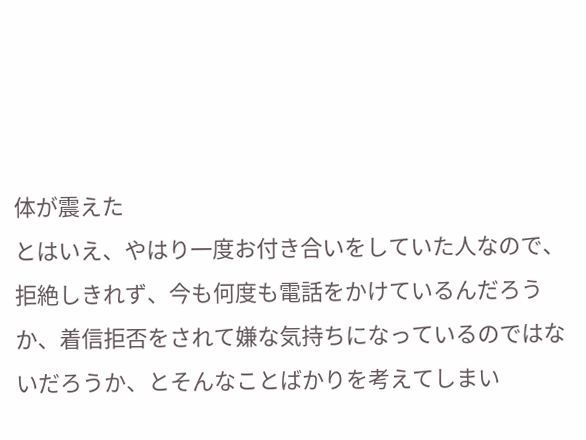体が震えた
とはいえ、やはり一度お付き合いをしていた人なので、拒絶しきれず、今も何度も電話をかけているんだろうか、着信拒否をされて嫌な気持ちになっているのではないだろうか、とそんなことばかりを考えてしまい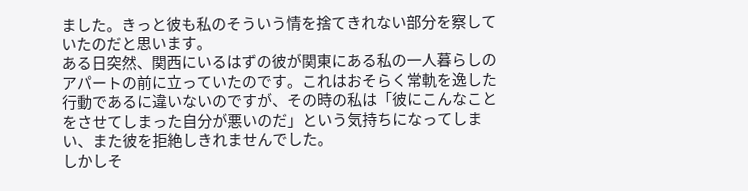ました。きっと彼も私のそういう情を捨てきれない部分を察していたのだと思います。
ある日突然、関西にいるはずの彼が関東にある私の一人暮らしのアパートの前に立っていたのです。これはおそらく常軌を逸した行動であるに違いないのですが、その時の私は「彼にこんなことをさせてしまった自分が悪いのだ」という気持ちになってしまい、また彼を拒絶しきれませんでした。
しかしそ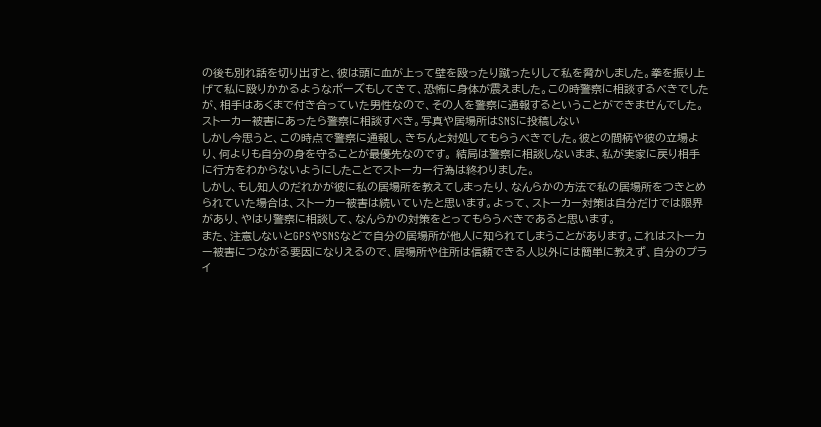の後も別れ話を切り出すと、彼は頭に血が上って壁を殴ったり蹴ったりして私を脅かしました。拳を振り上げて私に殴りかかるようなポーズもしてきて、恐怖に身体が震えました。この時警察に相談するべきでしたが、相手はあくまで付き合っていた男性なので、その人を警察に通報するということができませんでした。
ストーカー被害にあったら警察に相談すべき。写真や居場所はSNSに投稿しない
しかし今思うと、この時点で警察に通報し、きちんと対処してもらうべきでした。彼との間柄や彼の立場より、何よりも自分の身を守ることが最優先なのです。 結局は警察に相談しないまま、私が実家に戻り相手に行方をわからないようにしたことでストーカー行為は終わりました。
しかし、もし知人のだれかが彼に私の居場所を教えてしまったり、なんらかの方法で私の居場所をつきとめられていた場合は、ストーカー被害は続いていたと思います。よって、ストーカー対策は自分だけでは限界があり、やはり警察に相談して、なんらかの対策をとってもらうべきであると思います。
また、注意しないとGPSやSNSなどで自分の居場所が他人に知られてしまうことがあります。これはストーカー被害につながる要因になりえるので、居場所や住所は信頼できる人以外には簡単に教えず、自分のプライ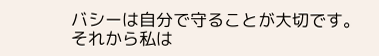バシーは自分で守ることが大切です。
それから私は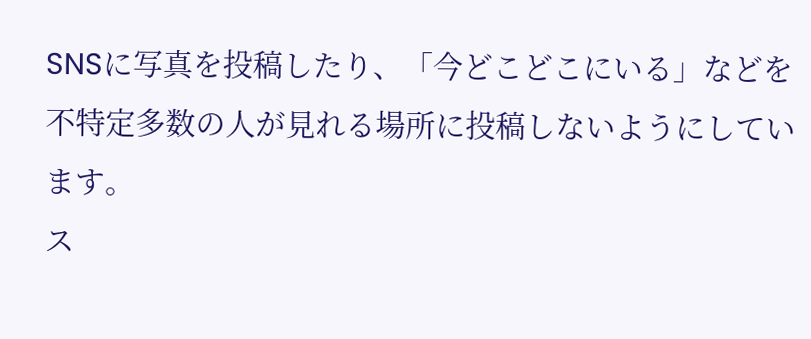SNSに写真を投稿したり、「今どこどこにいる」などを不特定多数の人が見れる場所に投稿しないようにしています。
ス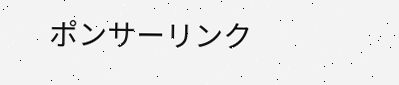ポンサーリンク